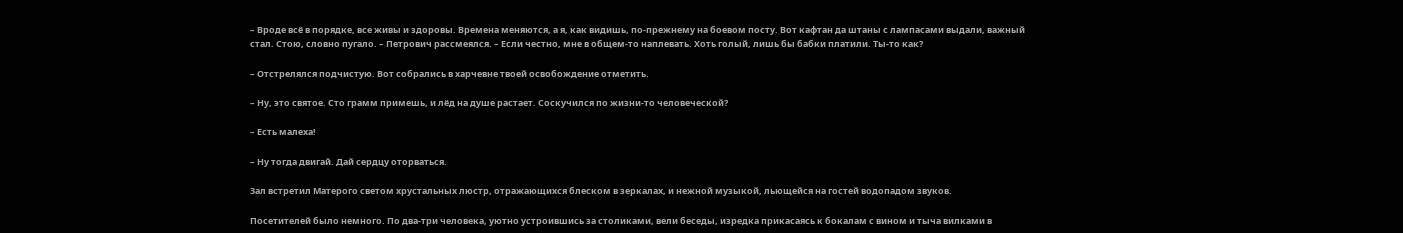– Вроде всё в порядке, все живы и здоровы. Времена меняются, а я, как видишь, по-прежнему на боевом посту. Вот кафтан да штаны с лампасами выдали, важный стал. Стою, словно пугало. – Петрович рассмеялся. – Если честно, мне в общем-то наплевать. Хоть голый, лишь бы бабки платили. Ты-то как?

– Отстрелялся подчистую. Вот собрались в харчевне твоей освобождение отметить.

– Ну, это святое. Сто грамм примешь, и лёд на душе растает. Соскучился по жизни-то человеческой?

– Есть малеха!

– Ну тогда двигай. Дай сердцу оторваться.

Зал встретил Матерого светом хрустальных люстр, отражающихся блеском в зеркалах, и нежной музыкой, льющейся на гостей водопадом звуков.

Посетителей было немного. По два-три человека, уютно устроившись за столиками, вели беседы, изредка прикасаясь к бокалам с вином и тыча вилками в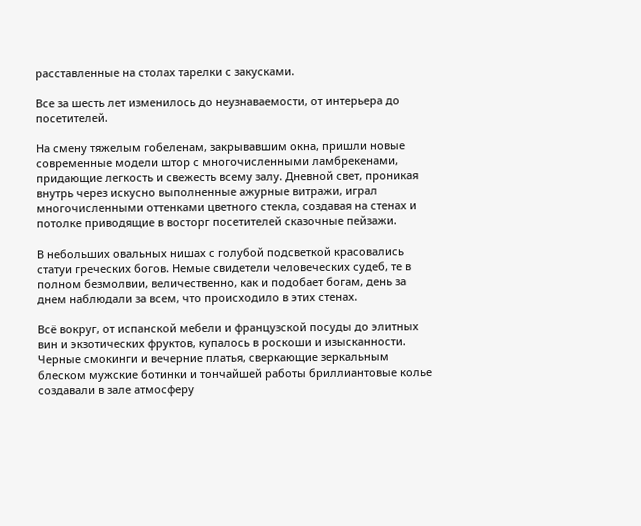расставленные на столах тарелки с закусками.

Все за шесть лет изменилось до неузнаваемости, от интерьера до посетителей.

На смену тяжелым гобеленам, закрывавшим окна, пришли новые современные модели штор с многочисленными ламбрекенами, придающие легкость и свежесть всему залу. Дневной свет, проникая внутрь через искусно выполненные ажурные витражи, играл многочисленными оттенками цветного стекла, создавая на стенах и потолке приводящие в восторг посетителей сказочные пейзажи.

В небольших овальных нишах с голубой подсветкой красовались статуи греческих богов. Немые свидетели человеческих судеб, те в полном безмолвии, величественно, как и подобает богам, день за днем наблюдали за всем, что происходило в этих стенах.

Всё вокруг, от испанской мебели и французской посуды до элитных вин и экзотических фруктов, купалось в роскоши и изысканности. Черные смокинги и вечерние платья, сверкающие зеркальным блеском мужские ботинки и тончайшей работы бриллиантовые колье создавали в зале атмосферу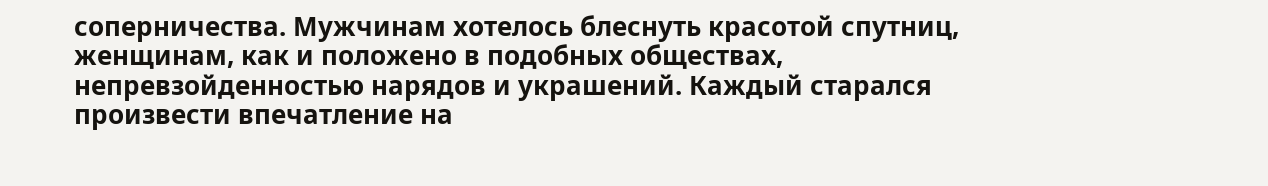соперничества. Мужчинам хотелось блеснуть красотой спутниц, женщинам, как и положено в подобных обществах, непревзойденностью нарядов и украшений. Каждый старался произвести впечатление на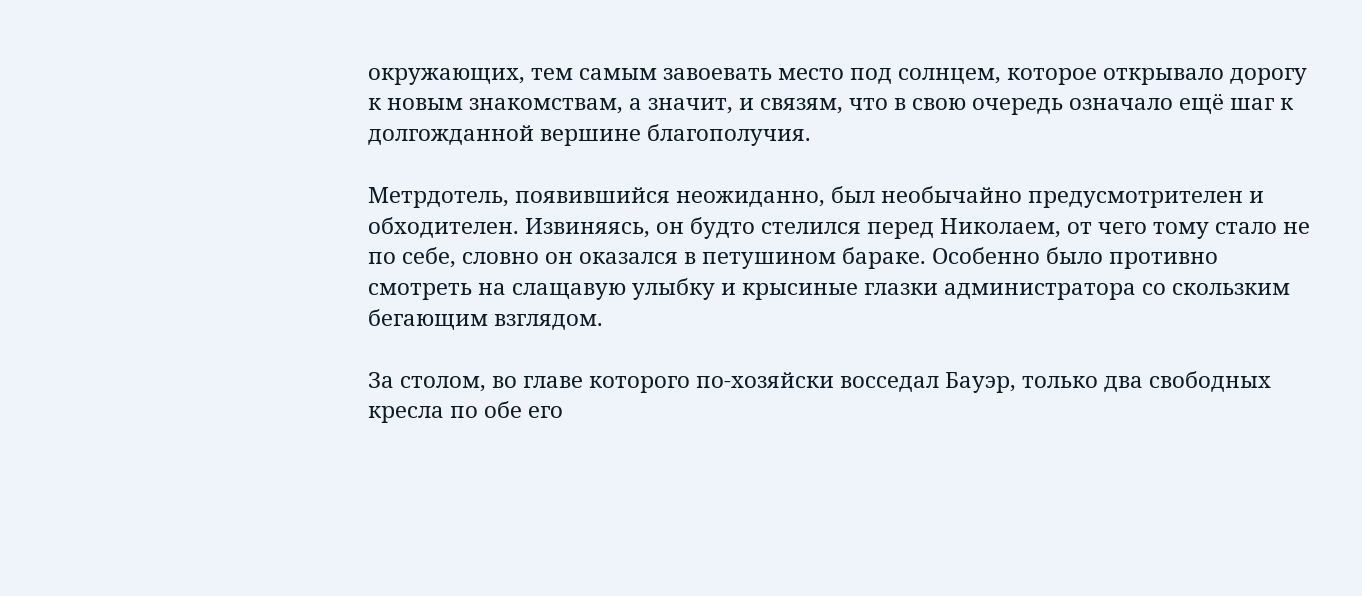окружающих, тем самым завоевать место под солнцем, которое открывало дорогу к новым знакомствам, а значит, и связям, что в свою очередь означало ещё шаг к долгожданной вершине благополучия.

Метрдотель, появившийся неожиданно, был необычайно предусмотрителен и обходителен. Извиняясь, он будто стелился перед Николаем, от чего тому стало не по себе, словно он оказался в петушином бараке. Особенно было противно смотреть на слащавую улыбку и крысиные глазки администратора со скользким бегающим взглядом.

За столом, во главе которого по-хозяйски восседал Бауэр, только два свободных кресла по обе его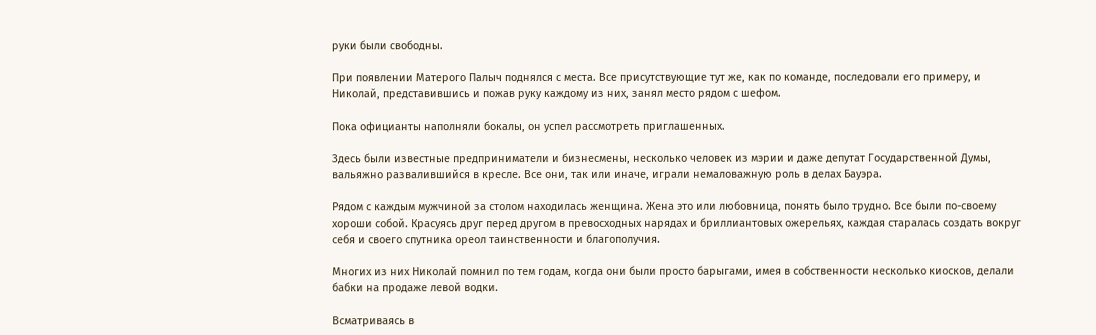руки были свободны.

При появлении Матерого Палыч поднялся с места. Все присутствующие тут же, как по команде, последовали его примеру, и Николай, представившись и пожав руку каждому из них, занял место рядом с шефом.

Пока официанты наполняли бокалы, он успел рассмотреть приглашенных.

Здесь были известные предприниматели и бизнесмены, несколько человек из мэрии и даже депутат Государственной Думы, вальяжно развалившийся в кресле. Все они, так или иначе, играли немаловажную роль в делах Бауэра.

Рядом с каждым мужчиной за столом находилась женщина. Жена это или любовница, понять было трудно. Все были по-своему хороши собой. Красуясь друг перед другом в превосходных нарядах и бриллиантовых ожерельях, каждая старалась создать вокруг себя и своего спутника ореол таинственности и благополучия.

Многих из них Николай помнил по тем годам, когда они были просто барыгами, имея в собственности несколько киосков, делали бабки на продаже левой водки.

Всматриваясь в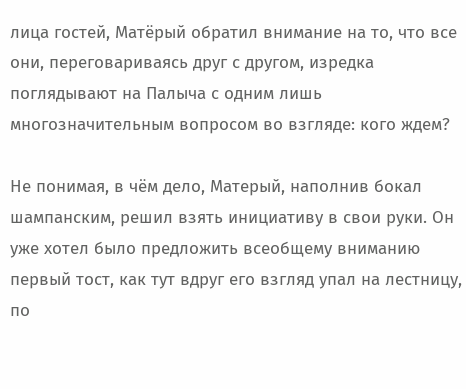лица гостей, Матёрый обратил внимание на то, что все они, переговариваясь друг с другом, изредка поглядывают на Палыча с одним лишь многозначительным вопросом во взгляде: кого ждем?

Не понимая, в чём дело, Матерый, наполнив бокал шампанским, решил взять инициативу в свои руки. Он уже хотел было предложить всеобщему вниманию первый тост, как тут вдруг его взгляд упал на лестницу, по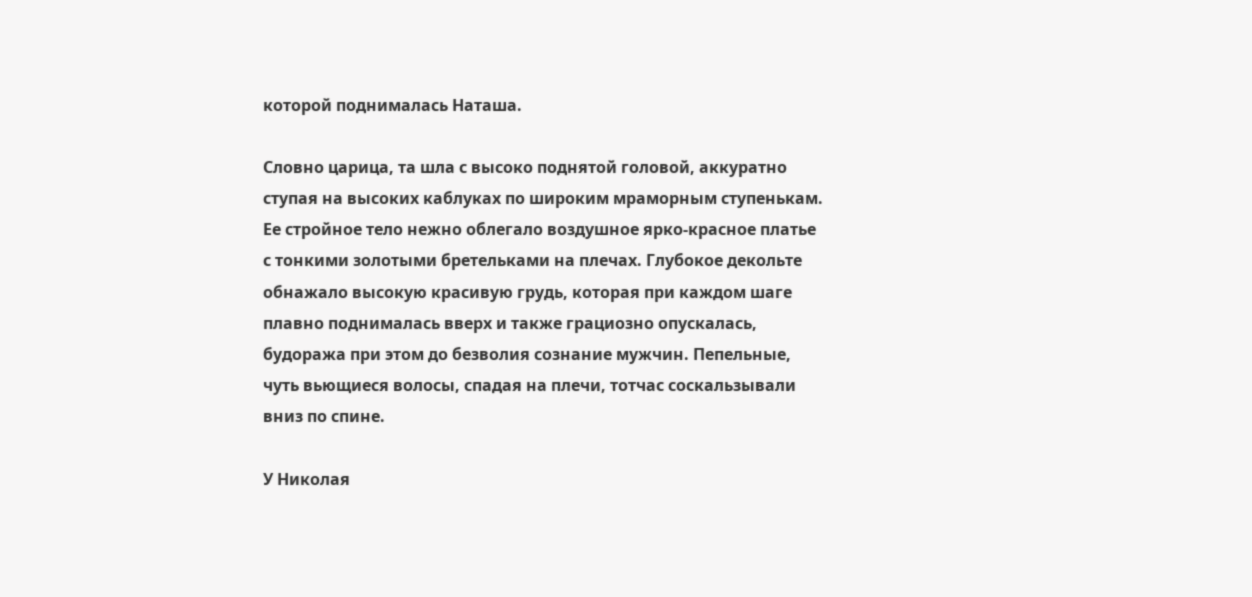которой поднималась Наташа.

Словно царица, та шла с высоко поднятой головой, аккуратно ступая на высоких каблуках по широким мраморным ступенькам. Ее стройное тело нежно облегало воздушное ярко-красное платье с тонкими золотыми бретельками на плечах. Глубокое декольте обнажало высокую красивую грудь, которая при каждом шаге плавно поднималась вверх и также грациозно опускалась, будоража при этом до безволия сознание мужчин. Пепельные, чуть вьющиеся волосы, спадая на плечи, тотчас соскальзывали вниз по спине.

У Николая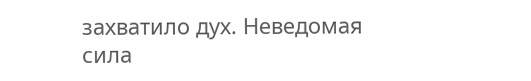захватило дух. Неведомая сила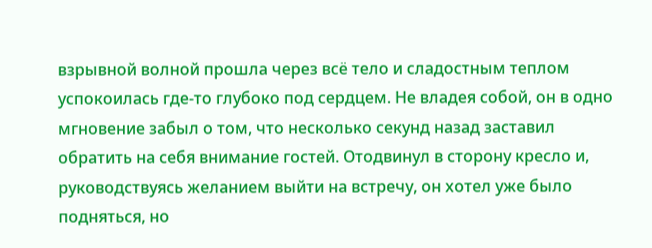взрывной волной прошла через всё тело и сладостным теплом успокоилась где-то глубоко под сердцем. Не владея собой, он в одно мгновение забыл о том, что несколько секунд назад заставил обратить на себя внимание гостей. Отодвинул в сторону кресло и, руководствуясь желанием выйти на встречу, он хотел уже было подняться, но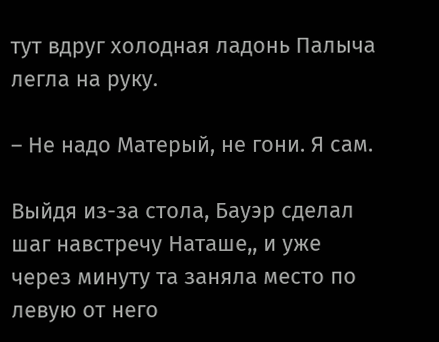тут вдруг холодная ладонь Палыча легла на руку.

– Не надо Матерый, не гони. Я сам.

Выйдя из-за стола, Бауэр сделал шаг навстречу Наташе,, и уже через минуту та заняла место по левую от него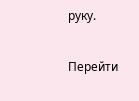руку.

Перейти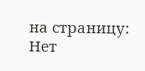на страницу:
Нет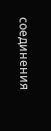соединения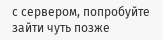с сервером, попробуйте зайти чуть позже